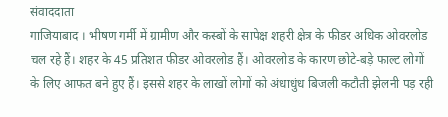संवाददाता
गाजियाबाद । भीषण गर्मी में ग्रामीण और कस्बों के सापेक्ष शहरी क्षेत्र के फीडर अधिक ओवरलोड चल रहे हैं। शहर के 45 प्रतिशत फीडर ओवरलोड हैं। ओवरलोड के कारण छोटे-बड़े फाल्ट लोगों के लिए आफत बने हुए हैं। इससे शहर के लाखों लोगों को अंधाधुंध बिजली कटौती झेलनी पड़ रही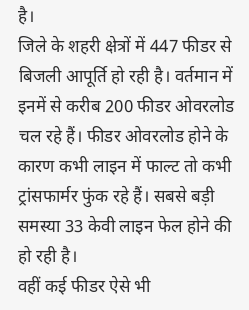है।
जिले के शहरी क्षेत्रों में 447 फीडर से बिजली आपूर्ति हो रही है। वर्तमान में इनमें से करीब 200 फीडर ओवरलोड चल रहे हैं। फीडर ओवरलोड होने के कारण कभी लाइन में फाल्ट तो कभी ट्रांसफार्मर फुंक रहे हैं। सबसे बड़ी समस्या 33 केवी लाइन फेल होने की हो रही है।
वहीं कई फीडर ऐसे भी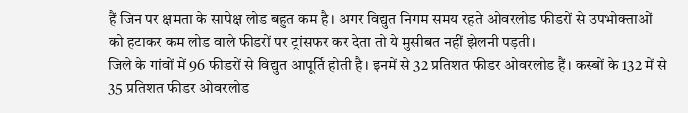हैं जिन पर क्षमता के सापेक्ष लोड बहुत कम है। अगर विद्युत निगम समय रहते ओवरलोड फीडरों से उपभोक्ताओं को हटाकर कम लोड वाले फीडरों पर ट्रांसफर कर देता तो ये मुसीबत नहीं झेलनी पड़ती।
जिले के गांवों में 96 फीडरों से विद्युत आपूर्ति होती है। इनमें से 32 प्रतिशत फीडर ओवरलोड हैं। कस्बों के 132 में से 35 प्रतिशत फीडर ओवरलोड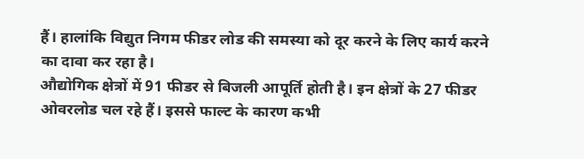हैं। हालांकि विद्युत निगम फीडर लोड की समस्या को दूर करने के लिए कार्य करने का दावा कर रहा है।
औद्योगिक क्षेत्रों में 91 फीडर से बिजली आपूर्ति होती है। इन क्षेत्रों के 27 फीडर ओवरलोड चल रहे हैं। इससे फाल्ट के कारण कभी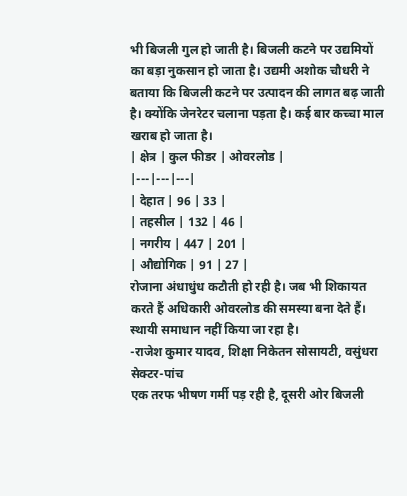भी बिजली गुल हो जाती है। बिजली कटने पर उद्यमियों का बड़ा नुकसान हो जाता है। उद्यमी अशोक चौधरी ने बताया कि बिजली कटने पर उत्पादन की लागत बढ़ जाती है। क्योंकि जेनरेटर चलाना पड़ता है। कई बार कच्चा माल खराब हो जाता है।
| क्षेत्र | कुल फीडर | ओवरलोड |
|---|---|---|
| देहात | 96 | 33 |
| तहसील | 132 | 46 |
| नगरीय | 447 | 201 |
| औद्योगिक | 91 | 27 |
रोजाना अंधाधुंध कटौती हो रही है। जब भी शिकायत करते हैं अधिकारी ओवरलोड की समस्या बना देते हैं। स्थायी समाधान नहीं किया जा रहा है।
-राजेश कुमार यादव, शिक्षा निकेतन सोसायटी, वसुंधरा सेक्टर-पांच
एक तरफ भीषण गर्मी पड़ रही है, दूसरी ओर बिजली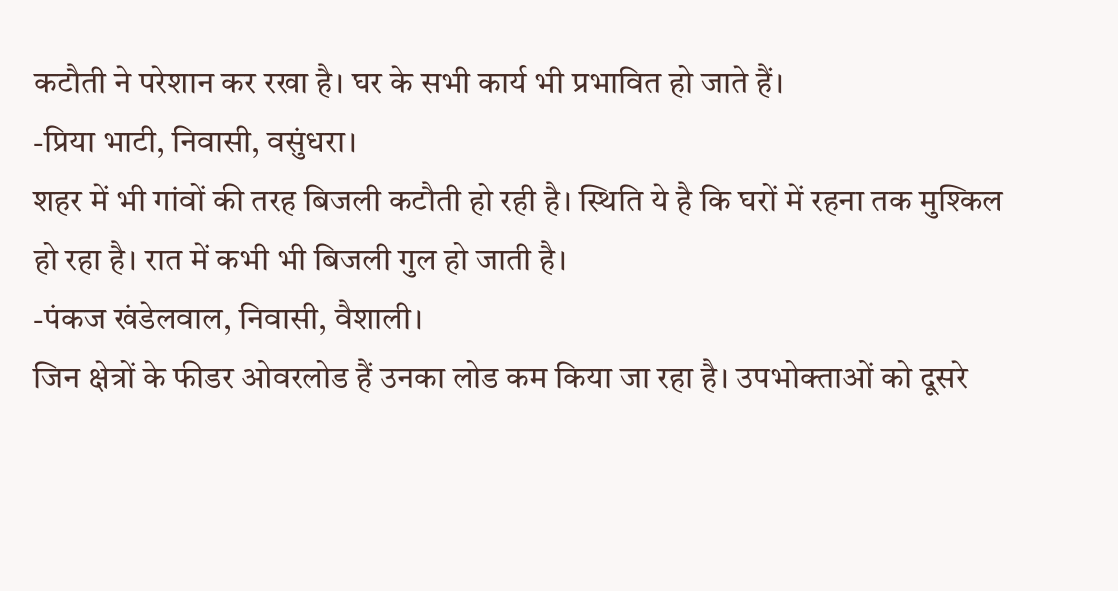कटौती ने परेशान कर रखा है। घर के सभी कार्य भी प्रभावित हो जाते हैं।
-प्रिया भाटी, निवासी, वसुंधरा।
शहर में भी गांवों की तरह बिजली कटौती हो रही है। स्थिति ये है कि घरों में रहना तक मुश्किल हो रहा है। रात में कभी भी बिजली गुल हो जाती है।
-पंकज खंडेलवाल, निवासी, वैशाली।
जिन क्षेत्रों के फीडर ओवरलोड हैं उनका लोड कम किया जा रहा है। उपभोक्ताओं को दूसरे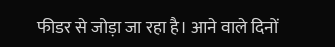फीडर से जोड़ा जा रहा है। आने वाले दिनों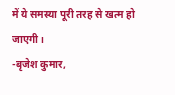में ये समस्या पूरी तरह से खत्म हो जाएगी।
-बृजेश कुमार,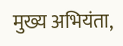मुख्य अभियंता,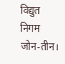विद्युत निगम जोन-तीन।